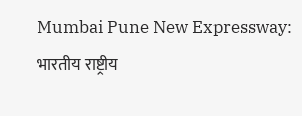Mumbai Pune New Expressway: भारतीय राष्ट्रीय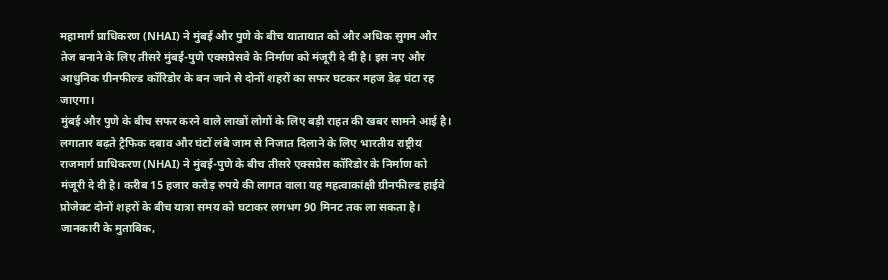महामार्ग प्राधिकरण (NHAI) ने मुंबई और पुणे के बीच यातायात को और अधिक सुगम और तेज बनाने के लिए तीसरे मुंबई-पुणे एक्सप्रेसवे के निर्माण को मंजूरी दे दी है। इस नए और आधुनिक ग्रीनफील्ड कॉरिडोर के बन जाने से दोनों शहरों का सफर घटकर महज डेढ़ घंटा रह जाएगा।
मुंबई और पुणे के बीच सफर करने वाले लाखों लोगों के लिए बड़ी राहत की खबर सामने आई है। लगातार बढ़ते ट्रैफिक दबाव और घंटों लंबे जाम से निजात दिलाने के लिए भारतीय राष्ट्रीय राजमार्ग प्राधिकरण (NHAI) ने मुंबई-पुणे के बीच तीसरे एक्सप्रेस कॉरिडोर के निर्माण को मंजूरी दे दी है। करीब 15 हजार करोड़ रुपये की लागत वाला यह महत्वाकांक्षी ग्रीनफील्ड हाईवे प्रोजेक्ट दोनों शहरों के बीच यात्रा समय को घटाकर लगभग 90 मिनट तक ला सकता है।
जानकारी के मुताबिक,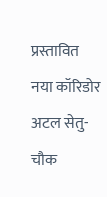प्रस्तावित नया कॉरिडोर अटल सेतु-चौक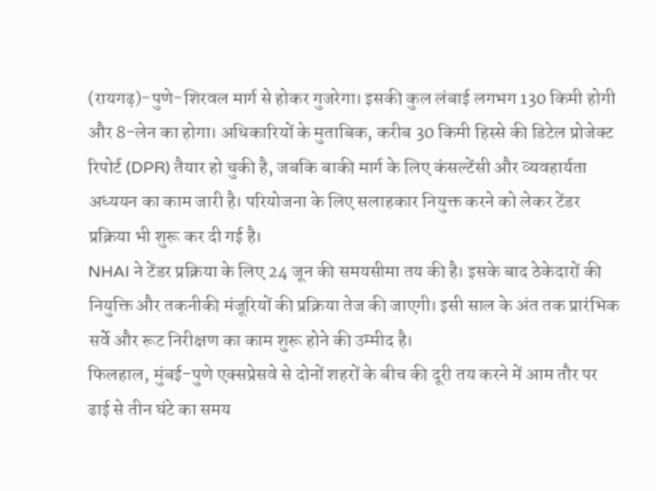(रायगढ़)-पुणे-शिरवल मार्ग से होकर गुजरेगा। इसकी कुल लंबाई लगभग 130 किमी होगी और 8-लेन का होगा। अधिकारियों के मुताबिक, करीब 30 किमी हिस्से की डिटेल प्रोजेक्ट रिपोर्ट (DPR) तैयार हो चुकी है, जबकि बाकी मार्ग के लिए कंसल्टेंसी और व्यवहार्यता अध्ययन का काम जारी है। परियोजना के लिए सलाहकार नियुक्त करने को लेकर टेंडर प्रक्रिया भी शुरू कर दी गई है।
NHAI ने टेंडर प्रक्रिया के लिए 24 जून की समयसीमा तय की है। इसके बाद ठेकेदारों की नियुक्ति और तकनीकी मंजूरियों की प्रक्रिया तेज की जाएगी। इसी साल के अंत तक प्रारंभिक सर्वे और रूट निरीक्षण का काम शुरू होने की उम्मीद है।
फिलहाल, मुंबई-पुणे एक्सप्रेसवे से दोनों शहरों के बीच की दूरी तय करने में आम तौर पर ढाई से तीन घंटे का समय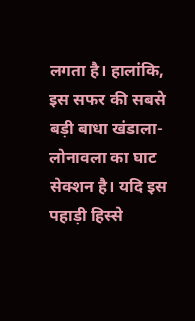लगता है। हालांकि, इस सफर की सबसे बड़ी बाधा खंडाला-लोनावला का घाट सेक्शन है। यदि इस पहाड़ी हिस्से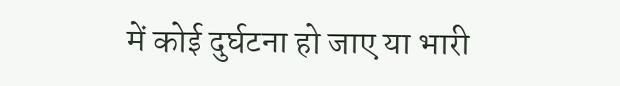में कोई दुर्घटना हो जाए या भारी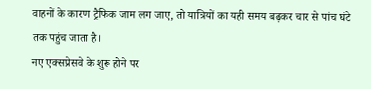वाहनों के कारण ट्रैफिक जाम लग जाए, तो यात्रियों का यही समय बढ़कर चार से पांच घंटे तक पहुंच जाता है।
नए एक्सप्रेसवे के शुरू होने पर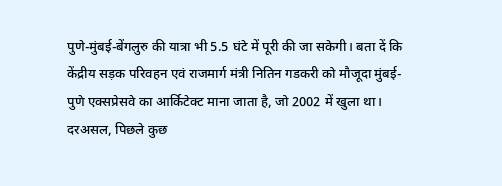पुणे-मुंबई-बेंगलुरु की यात्रा भी 5.5 घंटे में पूरी की जा सकेगी। बता दें कि केंद्रीय सड़क परिवहन एवं राजमार्ग मंत्री नितिन गडकरी को मौजूदा मुंबई-पुणे एक्सप्रेसवे का आर्किटेक्ट माना जाता है, जो 2002 में खुला था।
दरअसल, पिछले कुछ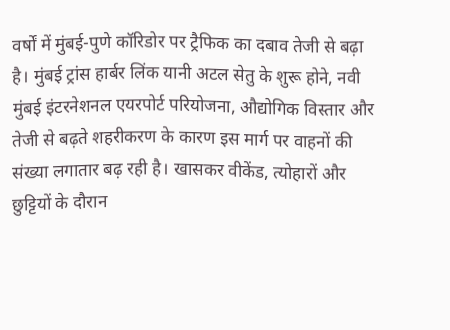वर्षों में मुंबई-पुणे कॉरिडोर पर ट्रैफिक का दबाव तेजी से बढ़ा है। मुंबई ट्रांस हार्बर लिंक यानी अटल सेतु के शुरू होने, नवी मुंबई इंटरनेशनल एयरपोर्ट परियोजना, औद्योगिक विस्तार और तेजी से बढ़ते शहरीकरण के कारण इस मार्ग पर वाहनों की संख्या लगातार बढ़ रही है। खासकर वीकेंड, त्योहारों और छुट्टियों के दौरान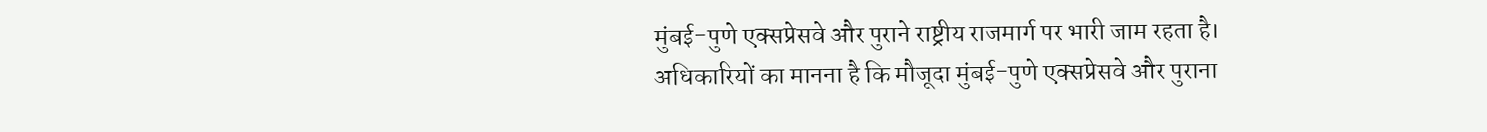मुंबई-पुणे एक्सप्रेसवे और पुराने राष्ट्रीय राजमार्ग पर भारी जाम रहता है।
अधिकारियों का मानना है कि मौजूदा मुंबई-पुणे एक्सप्रेसवे और पुराना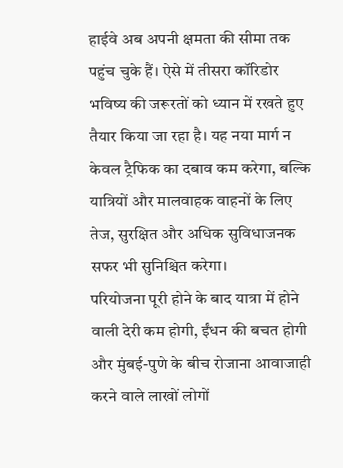हाईवे अब अपनी क्षमता की सीमा तक पहुंच चुके हैं। ऐसे में तीसरा कॉरिडोर भविष्य की जरूरतों को ध्यान में रखते हुए तैयार किया जा रहा है। यह नया मार्ग न केवल ट्रैफिक का दबाव कम करेगा, बल्कि यात्रियों और मालवाहक वाहनों के लिए तेज, सुरक्षित और अधिक सुविधाजनक सफर भी सुनिश्चित करेगा।
परियोजना पूरी होने के बाद यात्रा में होने वाली देरी कम होगी, ईंधन की बचत होगी और मुंबई-पुणे के बीच रोजाना आवाजाही करने वाले लाखों लोगों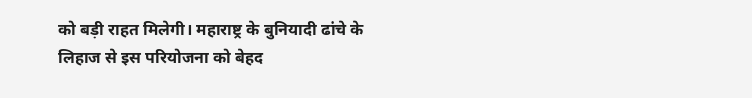को बड़ी राहत मिलेगी। महाराष्ट्र के बुनियादी ढांचे के लिहाज से इस परियोजना को बेहद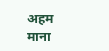अहम माना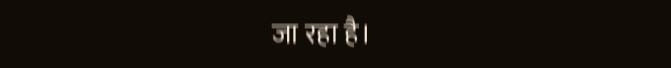जा रहा है।